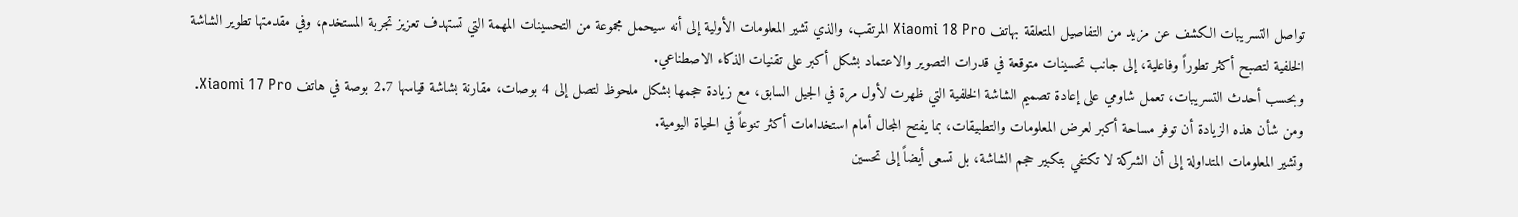تواصل التسريبات الكشف عن مزيد من التفاصيل المتعلقة بهاتف Xiaomi 18 Pro المرتقب، والذي تشير المعلومات الأولية إلى أنه سيحمل مجموعة من التحسينات المهمة التي تستهدف تعزيز تجربة المستخدم، وفي مقدمتها تطوير الشاشة الخلفية لتصبح أكثر تطوراً وفاعلية، إلى جانب تحسينات متوقعة في قدرات التصوير والاعتماد بشكل أكبر على تقنيات الذكاء الاصطناعي.
وبحسب أحدث التسريبات، تعمل شاومي على إعادة تصميم الشاشة الخلفية التي ظهرت لأول مرة في الجيل السابق، مع زيادة حجمها بشكل ملحوظ لتصل إلى 4 بوصات، مقارنة بشاشة قياسها 2.7 بوصة في هاتف Xiaomi 17 Pro. ومن شأن هذه الزيادة أن توفر مساحة أكبر لعرض المعلومات والتطبيقات، بما يفتح المجال أمام استخدامات أكثر تنوعاً في الحياة اليومية.
وتشير المعلومات المتداولة إلى أن الشركة لا تكتفي بتكبير حجم الشاشة، بل تسعى أيضاً إلى تحسين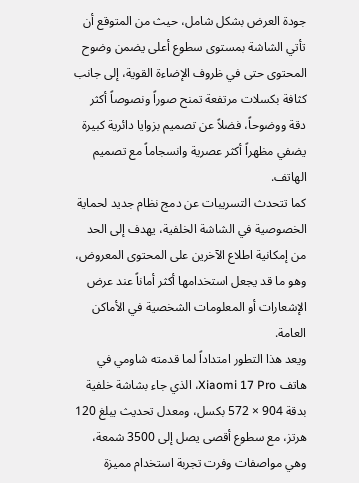جودة العرض بشكل شامل، حيث من المتوقع أن تأتي الشاشة بمستوى سطوع أعلى يضمن وضوح المحتوى حتى في ظروف الإضاءة القوية، إلى جانب كثافة بكسلات مرتفعة تمنح صوراً ونصوصاً أكثر دقة ووضوحاً، فضلاً عن تصميم بزوايا دائرية كبيرة يضفي مظهراً أكثر عصرية وانسجاماً مع تصميم الهاتف.
كما تتحدث التسريبات عن دمج نظام جديد لحماية الخصوصية في الشاشة الخلفية، يهدف إلى الحد من إمكانية اطلاع الآخرين على المحتوى المعروض، وهو ما قد يجعل استخدامها أكثر أماناً عند عرض الإشعارات أو المعلومات الشخصية في الأماكن العامة.
ويعد هذا التطور امتداداً لما قدمته شاومي في هاتف Xiaomi 17 Pro، الذي جاء بشاشة خلفية بدقة 904 × 572 بكسل، ومعدل تحديث يبلغ 120 هرتز، مع سطوع أقصى يصل إلى 3500 شمعة، وهي مواصفات وفرت تجربة استخدام مميزة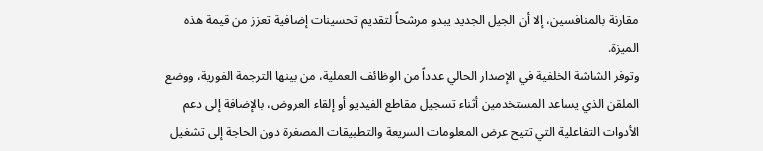مقارنة بالمنافسين، إلا أن الجيل الجديد يبدو مرشحاً لتقديم تحسينات إضافية تعزز من قيمة هذه الميزة.
وتوفر الشاشة الخلفية في الإصدار الحالي عدداً من الوظائف العملية، من بينها الترجمة الفورية، ووضع الملقن الذي يساعد المستخدمين أثناء تسجيل مقاطع الفيديو أو إلقاء العروض، بالإضافة إلى دعم الأدوات التفاعلية التي تتيح عرض المعلومات السريعة والتطبيقات المصغرة دون الحاجة إلى تشغيل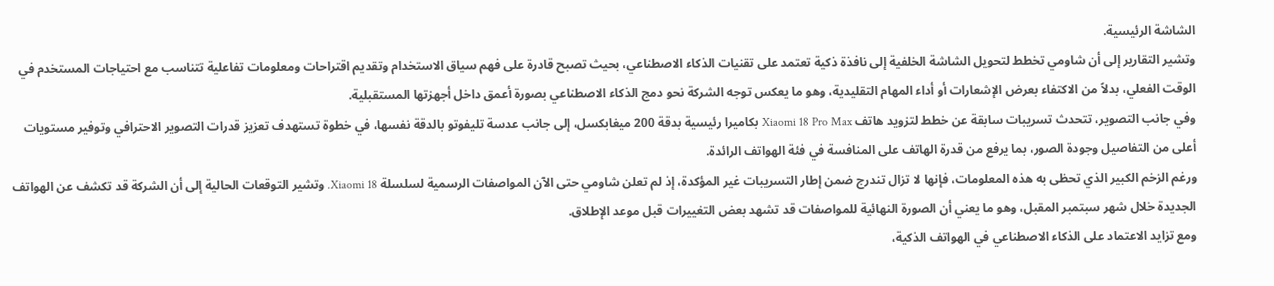الشاشة الرئيسية.
وتشير التقارير إلى أن شاومي تخطط لتحويل الشاشة الخلفية إلى نافذة ذكية تعتمد على تقنيات الذكاء الاصطناعي، بحيث تصبح قادرة على فهم سياق الاستخدام وتقديم اقتراحات ومعلومات تفاعلية تتناسب مع احتياجات المستخدم في الوقت الفعلي، بدلاً من الاكتفاء بعرض الإشعارات أو أداء المهام التقليدية، وهو ما يعكس توجه الشركة نحو دمج الذكاء الاصطناعي بصورة أعمق داخل أجهزتها المستقبلية.
وفي جانب التصوير، تتحدث تسريبات سابقة عن خطط لتزويد هاتف Xiaomi 18 Pro Max بكاميرا رئيسية بدقة 200 ميغابكسل، إلى جانب عدسة تليفوتو بالدقة نفسها، في خطوة تستهدف تعزيز قدرات التصوير الاحترافي وتوفير مستويات أعلى من التفاصيل وجودة الصور، بما يرفع من قدرة الهاتف على المنافسة في فئة الهواتف الرائدة.
ورغم الزخم الكبير الذي تحظى به هذه المعلومات، فإنها لا تزال تندرج ضمن إطار التسريبات غير المؤكدة، إذ لم تعلن شاومي حتى الآن المواصفات الرسمية لسلسلة Xiaomi 18. وتشير التوقعات الحالية إلى أن الشركة قد تكشف عن الهواتف الجديدة خلال شهر سبتمبر المقبل، وهو ما يعني أن الصورة النهائية للمواصفات قد تشهد بعض التغييرات قبل موعد الإطلاق.
ومع تزايد الاعتماد على الذكاء الاصطناعي في الهواتف الذكية،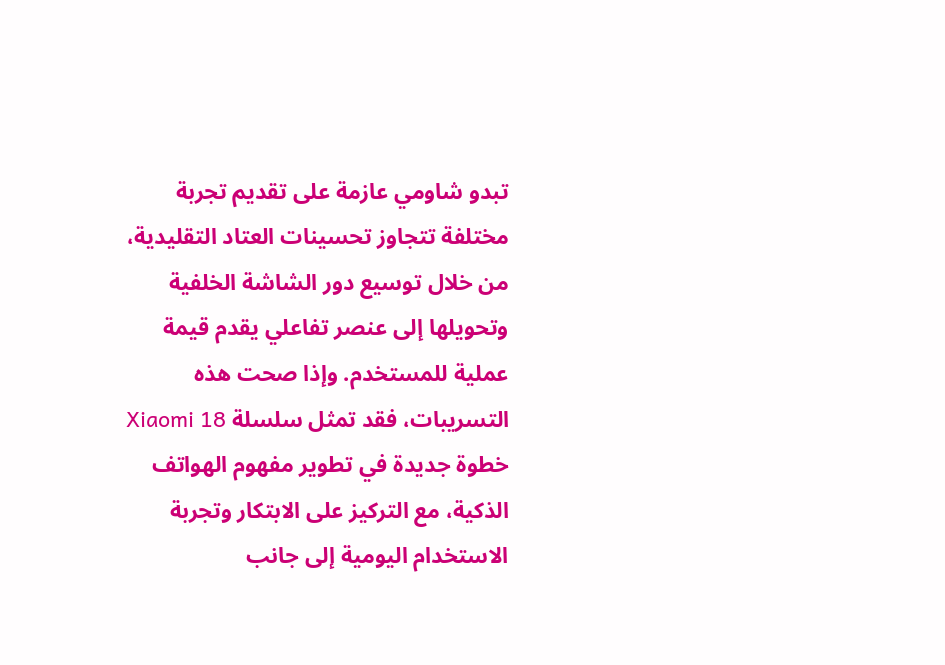تبدو شاومي عازمة على تقديم تجربة مختلفة تتجاوز تحسينات العتاد التقليدية، من خلال توسيع دور الشاشة الخلفية وتحويلها إلى عنصر تفاعلي يقدم قيمة عملية للمستخدم. وإذا صحت هذه التسريبات، فقد تمثل سلسلة Xiaomi 18 خطوة جديدة في تطوير مفهوم الهواتف الذكية، مع التركيز على الابتكار وتجربة الاستخدام اليومية إلى جانب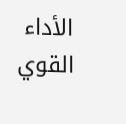الأداء القوي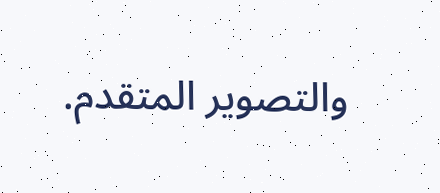والتصوير المتقدم.